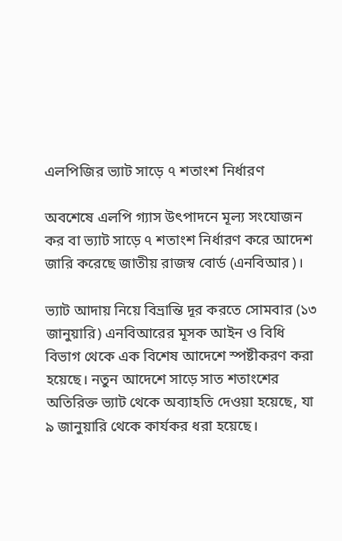এলপিজির ভ্যাট সাড়ে ৭ শতাংশ নির্ধারণ

অবশেষে এলপি গ্যাস উৎপাদনে মূল্য সংযোজন কর বা ভ্যাট সাড়ে ৭ শতাংশ নির্ধারণ করে আদেশ জারি করেছে জাতীয় রাজস্ব বোর্ড (এনবিআর)।

ভ্যাট আদায় নিয়ে বিভ্রান্তি দূর করতে সোমবার (১৩ জানুয়ারি) এনবিআরের মূসক আইন ও বিধি বিভাগ থেকে এক বিশেষ আদেশে স্পষ্টীকরণ করা হয়েছে। নতুন আদেশে সাড়ে সাত শতাংশের অতিরিক্ত ভ্যাট থেকে অব্যাহতি দেওয়া হয়েছে, যা ৯ জানুয়ারি থেকে কার্যকর ধরা হয়েছে।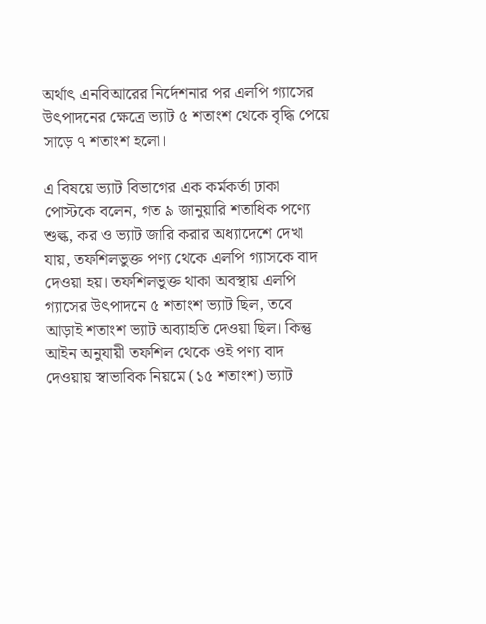অর্থাৎ এনবিআরের নির্দেশনার পর এলপি গ্যাসের উৎপাদনের ক্ষেত্রে ভ্যাট ৫ শতাংশ থেকে বৃদ্ধি পেয়ে সাড়ে ৭ শতাংশ হলো।

এ বিষয়ে ভ্যাট বিভাগের এক কর্মকর্তা ঢাকা পোস্টকে বলেন, গত ৯ জানুয়ারি শতাধিক পণ্যে শুল্ক, কর ও ভ্যাট জারি করার অধ্যাদেশে দেখা যায়, তফশিলভুক্ত পণ্য থেকে এলপি গ্যাসকে বাদ দেওয়া হয়। তফশিলভুক্ত থাকা অবস্থায় এলপি গ্যাসের উৎপাদনে ৫ শতাংশ ভ্যাট ছিল, তবে আড়াই শতাংশ ভ্যাট অব্যাহতি দেওয়া ছিল। কিন্তু আইন অনুযায়ী তফশিল থেকে ওই পণ্য বাদ দেওয়ায় স্বাভাবিক নিয়মে (১৫ শতাংশ) ভ্যাট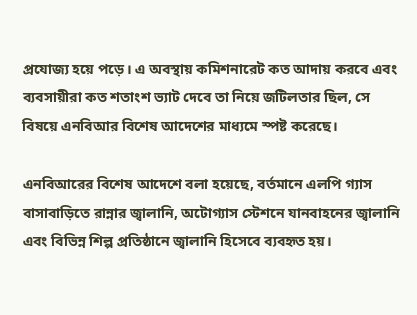প্রযোজ্য হয়ে পড়ে। এ অবস্থায় কমিশনারেট কত আদায় করবে এবং ব্যবসায়ীরা কত শতাংশ ভ্যাট দেবে তা নিয়ে জটিলতার ছিল, সে বিষয়ে এনবিআর বিশেষ আদেশের মাধ্যমে স্পষ্ট করেছে।

এনবিআরের বিশেষ আদেশে বলা হয়েছে, বর্তমানে এলপি গ্যাস বাসাবাড়িতে রান্নার জ্বালানি, অটোগ্যাস স্টেশনে যানবাহনের জ্বালানি এবং বিভিন্ন শিল্প প্রতিষ্ঠানে জ্বালানি হিসেবে ব্যবহৃত হয়।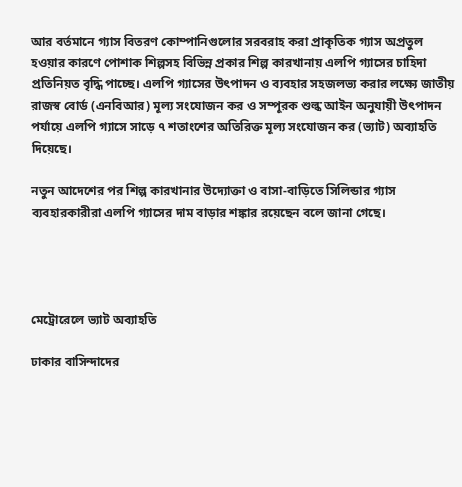আর বর্তমানে গ্যাস বিতরণ কোম্পানিগুলোর সরবরাহ করা প্রাকৃতিক গ্যাস অপ্রতুল হওয়ার কারণে পোশাক শিল্পসহ বিভিন্ন প্রকার শিল্প কারখানায় এলপি গ্যাসের চাহিদা প্রতিনিয়ত বৃদ্ধি পাচ্ছে। এলপি গ্যাসের উৎপাদন ও ব্যবহার সহজলভ্য করার লক্ষ্যে জাতীয় রাজস্ব বোর্ড (এনবিআর) মূল্য সংযোজন কর ও সম্পূরক শুল্ক আইন অনুযায়ী উৎপাদন পর্যায়ে এলপি গ্যাসে সাড়ে ৭ শতাংশের অতিরিক্ত মূল্য সংযোজন কর (ভ্যাট) অব্যাহতি দিয়েছে।

নতুন আদেশের পর শিল্প কারখানার উদ্যোক্তা ও বাসা-বাড়িতে সিলিন্ডার গ্যাস ব্যবহারকারীরা এলপি গ্যাসের দাম বাড়ার শঙ্কার রয়েছেন বলে জানা গেছে।




মেট্রোরেলে ভ্যাট অব্যাহতি

ঢাকার বাসিন্দাদের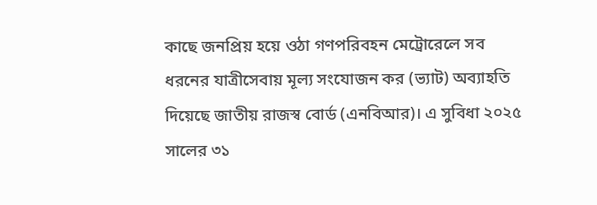কাছে জনপ্রিয় হয়ে ওঠা গণপরিবহন মেট্রোরেলে সব ধরনের যাত্রীসেবায় মূল্য সংযোজন কর (ভ্যাট) অব্যাহতি দিয়েছে জাতীয় রাজস্ব বোর্ড (এনবিআর)। এ সুবিধা ২০২৫ সালের ৩১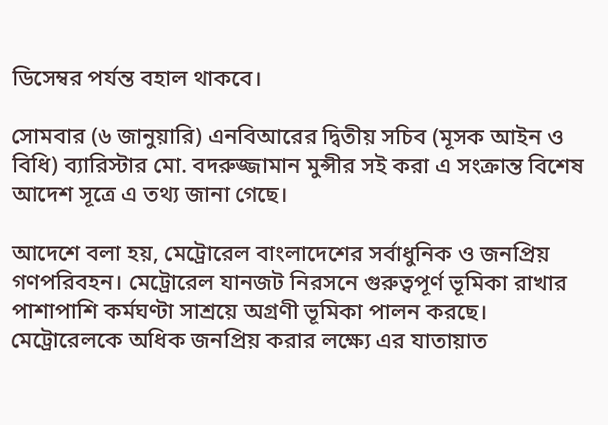ডিসেম্বর পর্যন্ত বহাল থাকবে।

সোমবার (৬ জানুয়ারি) এনবিআরের দ্বিতীয় সচিব (মূসক আইন ও বিধি) ব্যারিস্টার মো. বদরুজ্জামান মুন্সীর সই করা এ সংক্রান্ত বিশেষ আদেশ সূত্রে এ তথ্য জানা গেছে।

আদেশে বলা হয়, মেট্রোরেল বাংলাদেশের সর্বাধুনিক ও জনপ্রিয় গণপরিবহন। মেট্রোরেল যানজট নিরসনে গুরুত্বপূর্ণ ভূমিকা রাখার পাশাপাশি কর্মঘণ্টা সাশ্রয়ে অগ্রণী ভূমিকা পালন করছে। মেট্রোরেলকে অধিক জনপ্রিয় করার লক্ষ্যে এর যাতায়াত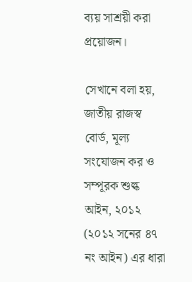ব্যয় সাশ্রয়ী করা প্রয়োজন।

সেখানে বলা হয়, জাতীয় রাজস্ব বোর্ড, মূল্য সংযোজন কর ও সম্পূরক শুল্ক আইন, ২০১২ (২০১২ সনের ৪৭ নং আইন) এর ধারা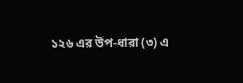১২৬ এর উপ-ধারা (৩) এ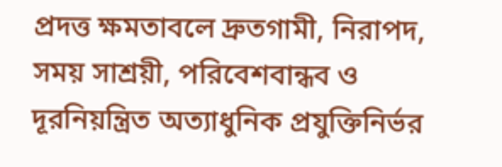প্রদত্ত ক্ষমতাবলে দ্রুতগামী, নিরাপদ, সময় সাশ্রয়ী, পরিবেশবান্ধব ও দূরনিয়ন্ত্রিত অত্যাধুনিক প্রযুক্তিনির্ভর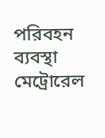পরিবহন ব্যবস্থা মেট্রোরেল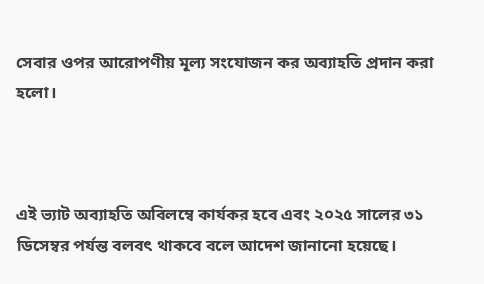সেবার ওপর আরোপণীয় মূল্য সংযোজন কর অব্যাহতি প্রদান করা হলো।



এই ভ্যাট অব্যাহতি অবিলম্বে কার্যকর হবে এবং ২০২৫ সালের ৩১ ডিসেম্বর পর্যন্ত বলবৎ থাকবে বলে আদেশ জানানো হয়েছে।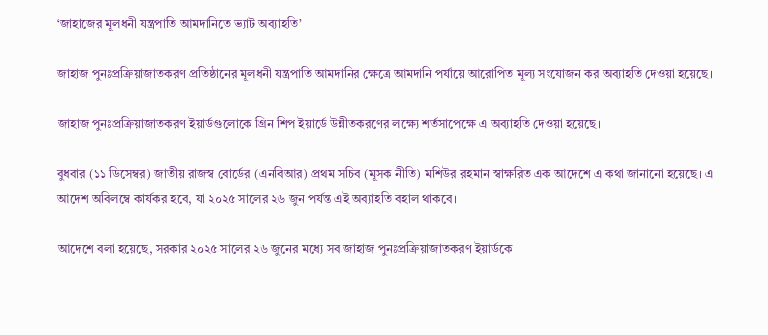‘জাহাজের মূলধনী যন্ত্রপাতি আমদানিতে ভ্যাট অব্যাহতি’

জাহাজ পুনঃপ্রক্রিয়াজাতকরণ প্রতিষ্ঠানের মূলধনী যন্ত্রপাতি আমদানির ক্ষেত্রে আমদানি পর্যায়ে আরোপিত মূল্য সংযোজন কর অব্যাহতি দেওয়া হয়েছে।

জাহাজ পুনঃপ্রক্রিয়াজাতকরণ ইয়ার্ডগুলোকে গ্রিন শিপ ইয়ার্ডে উন্নীতকরণের লক্ষ্যে শর্তসাপেক্ষে এ অব্যাহতি দেওয়া হয়েছে।

বুধবার (১১ ডিসেম্বর) জাতীয় রাজস্ব বোর্ডের (এনবিআর) প্রথম সচিব (মূসক নীতি) মশিউর রহমান স্বাক্ষরিত এক আদেশে এ কথা জানানো হয়েছে। এ আদেশ অবিলম্বে কার্যকর হবে, যা ২০২৫ সালের ২৬ জুন পর্যন্ত এই অব্যাহতি বহাল থাকবে।

আদেশে বলা হয়েছে, সরকার ২০২৫ সালের ২৬ জুনের মধ্যে সব জাহাজ পুনঃপ্রক্রিয়াজাতকরণ ইয়ার্ডকে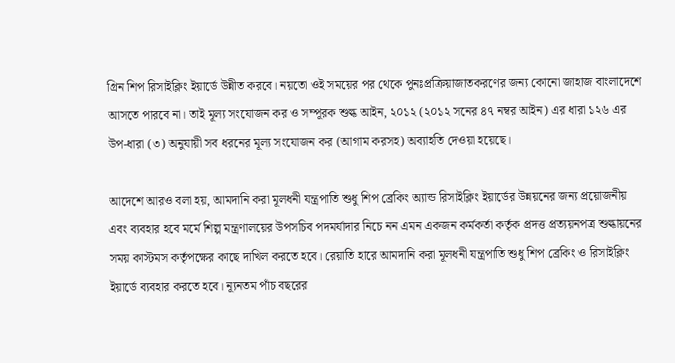গ্রিন শিপ রিসাইক্লিং ইয়ার্ডে উন্নীত করবে। নয়তো ওই সময়ের পর থেকে পুনঃপ্রক্রিয়াজাতকরণের জন্য কোনো জাহাজ বাংলাদেশে আসতে পারবে না। তাই মূল্য সংযোজন কর ও সম্পূরক শুল্ক আইন, ২০১২ (২০১২ সনের ৪৭ নম্বর আইন) এর ধারা ১২৬ এর উপ-ধারা (৩) অনুযায়ী সব ধরনের মূল্য সংযোজন কর (আগাম করসহ) অব্যাহতি দেওয়া হয়েছে।

আদেশে আরও বলা হয়, আমদানি করা মূলধনী যন্ত্রপাতি শুধু শিপ ব্রেকিং অ্যান্ড রিসাইক্লিং ইয়ার্ডের উন্নয়নের জন্য প্রয়োজনীয় এবং ব্যবহার হবে মর্মে শিল্প মন্ত্রণালয়ের উপসচিব পদমর্যাদার নিচে নন এমন একজন কর্মকর্তা কর্তৃক প্রদত্ত প্রত্যয়নপত্র শুল্কায়নের সময় কাস্টমস কর্তৃপক্ষের কাছে দাখিল করতে হবে। রেয়াতি হারে আমদানি করা মূলধনী যন্ত্রপাতি শুধু শিপ ব্রেকিং ও রিসাইক্লিং ইয়ার্ডে ব্যবহার করতে হবে। ন্যূনতম পাঁচ বছরের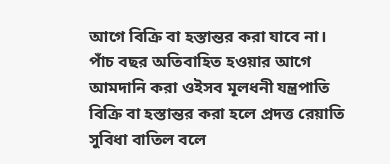আগে বিক্রি বা হস্তান্তর করা যাবে না। পাঁচ বছর অতিবাহিত হওয়ার আগে আমদানি করা ওইসব মূলধনী যন্ত্রপাতি বিক্রি বা হস্তান্তর করা হলে প্রদত্ত রেয়াতি সুবিধা বাতিল বলে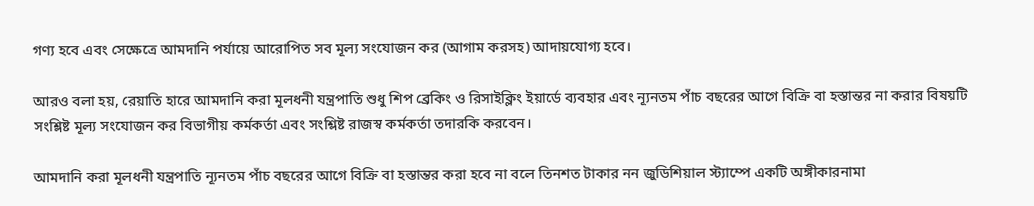গণ্য হবে এবং সেক্ষেত্রে আমদানি পর্যায়ে আরোপিত সব মূল্য সংযোজন কর (আগাম করসহ) আদায়যোগ্য হবে।

আরও বলা হয়, রেয়াতি হারে আমদানি করা মূলধনী যন্ত্রপাতি শুধু শিপ ব্রেকিং ও রিসাইক্লিং ইয়ার্ডে ব্যবহার এবং ন্যূনতম পাঁচ বছরের আগে বিক্রি বা হস্তান্তর না করার বিষয়টি সংশ্লিষ্ট মূল্য সংযোজন কর বিভাগীয় কর্মকর্তা এবং সংশ্লিষ্ট রাজস্ব কর্মকর্তা তদারকি করবেন।

আমদানি করা মূলধনী যন্ত্রপাতি ন্যূনতম পাঁচ বছরের আগে বিক্রি বা হস্তান্তর করা হবে না বলে তিনশত টাকার নন জুডিশিয়াল স্ট্যাম্পে একটি অঙ্গীকারনামা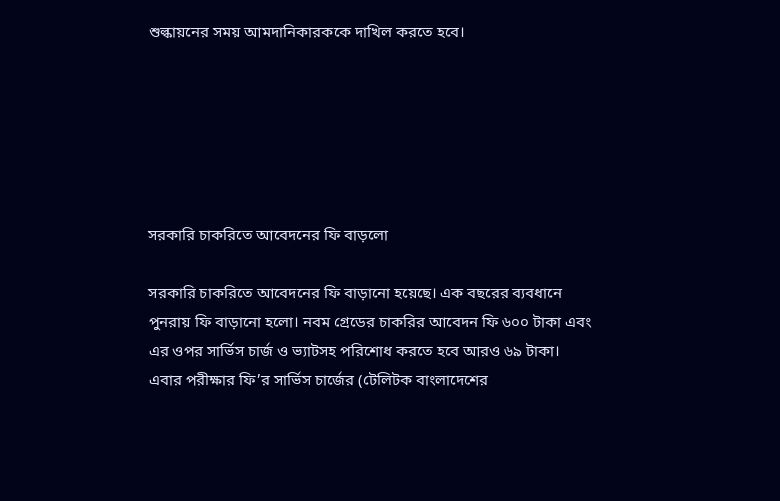শুল্কায়নের সময় আমদানিকারককে দাখিল করতে হবে।






সরকারি চাকরিতে আবেদনের ফি বাড়লো

সরকারি চাকরিতে আবেদনের ফি বাড়ানো হয়েছে। এক বছরের ব্যবধানে পুনরায় ফি বাড়ানো হলো। নবম গ্রেডের চাকরির আবেদন ফি ৬০০ টাকা এবং এর ওপর সার্ভিস চার্জ ও ভ্যাটসহ পরিশোধ করতে হবে আরও ৬৯ টাকা। এবার পরীক্ষার ফি’র সার্ভিস চার্জের (টেলিটক বাংলাদেশের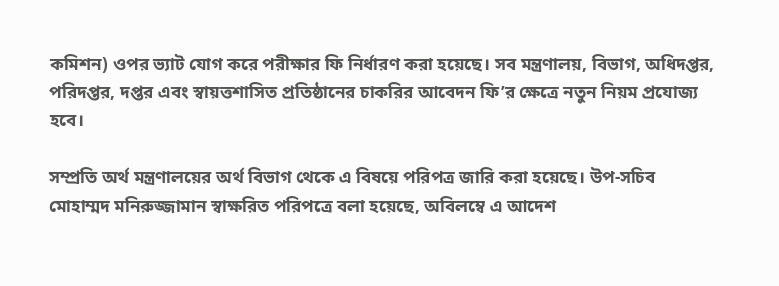কমিশন) ওপর ভ্যাট যোগ করে পরীক্ষার ফি নির্ধারণ করা হয়েছে। সব মন্ত্রণালয়, বিভাগ, অধিদপ্তর, পরিদপ্তর, দপ্তর এবং স্বায়ত্তশাসিত প্রতিষ্ঠানের চাকরির আবেদন ফি’র ক্ষেত্রে নতুন নিয়ম প্রযোজ্য হবে।

সম্প্রতি অর্থ মন্ত্রণালয়ের অর্থ বিভাগ থেকে এ বিষয়ে পরিপত্র জারি করা হয়েছে। উপ-সচিব মোহাম্মদ মনিরুজ্জামান স্বাক্ষরিত পরিপত্রে বলা হয়েছে, অবিলম্বে এ আদেশ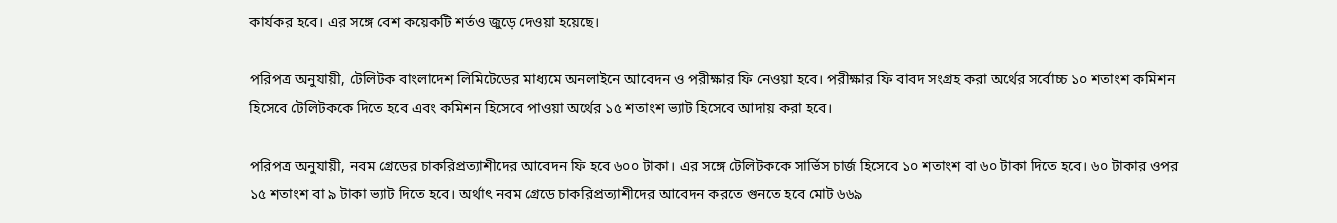কার্যকর হবে। এর সঙ্গে বেশ কয়েকটি শর্তও জুড়ে দেওয়া হয়েছে।

পরিপত্র অনুযায়ী, টেলিটক বাংলাদেশ লিমিটেডের মাধ্যমে অনলাইনে আবেদন ও পরীক্ষার ফি নেওয়া হবে। পরীক্ষার ফি বাবদ সংগ্রহ করা অর্থের সর্বোচ্চ ১০ শতাংশ কমিশন হিসেবে টেলিটককে দিতে হবে এবং কমিশন হিসেবে পাওয়া অর্থের ১৫ শতাংশ ভ্যাট হিসেবে আদায় করা হবে।

পরিপত্র অনুযায়ী, নবম গ্রেডের চাকরিপ্রত্যাশীদের আবেদন ফি হবে ৬০০ টাকা। এর সঙ্গে টেলিটককে সার্ভিস চার্জ হিসেবে ১০ শতাংশ বা ৬০ টাকা দিতে হবে। ৬০ টাকার ওপর ১৫ শতাংশ বা ৯ টাকা ভ্যাট দিতে হবে। অর্থাৎ নবম গ্রেডে চাকরিপ্রত্যাশীদের আবেদন করতে গুনতে হবে মোট ৬৬৯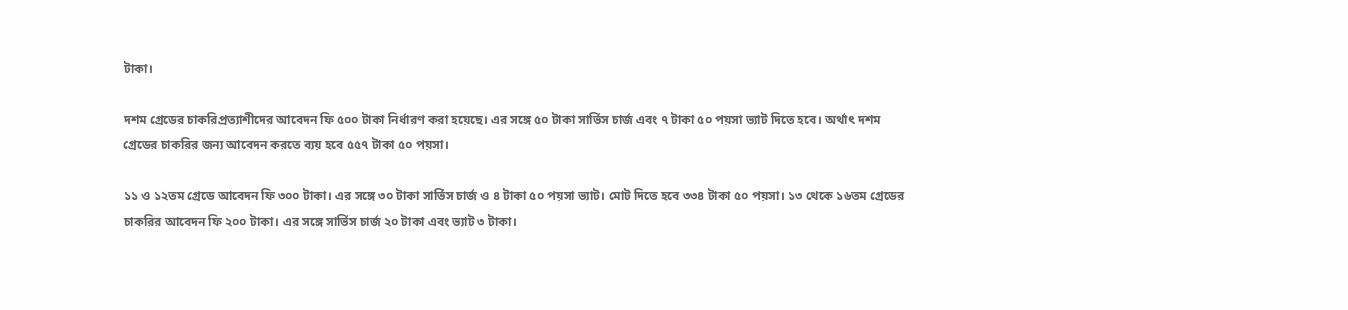টাকা।

দশম গ্রেডের চাকরিপ্রত্যাশীদের আবেদন ফি ৫০০ টাকা নির্ধারণ করা হয়েছে। এর সঙ্গে ৫০ টাকা সার্ভিস চার্জ এবং ৭ টাকা ৫০ পয়সা ভ্যাট দিতে হবে। অর্থাৎ দশম গ্রেডের চাকরির জন্য আবেদন করতে ব্যয় হবে ৫৫৭ টাকা ৫০ পয়সা।

১১ ও ১২তম গ্রেডে আবেদন ফি ৩০০ টাকা। এর সঙ্গে ৩০ টাকা সার্ভিস চার্জ ও ৪ টাকা ৫০ পয়সা ভ্যাট। মোট দিতে হবে ৩৩৪ টাকা ৫০ পয়সা। ১৩ থেকে ১৬তম গ্রেডের চাকরির আবেদন ফি ২০০ টাকা। এর সঙ্গে সার্ভিস চার্জ ২০ টাকা এবং ভ্যাট ৩ টাকা।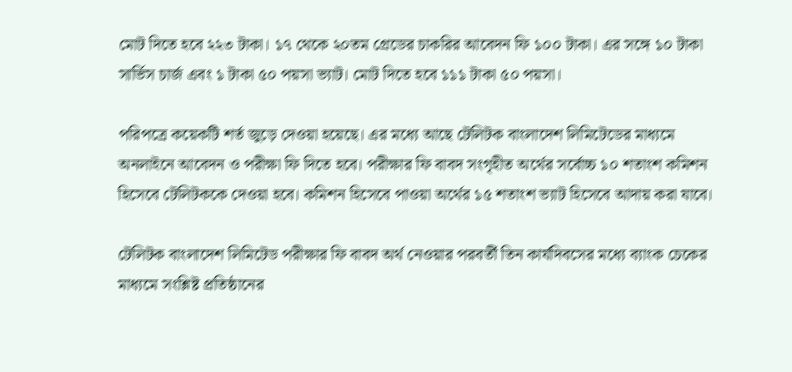মোট দিতে হবে ২২৩ টাকা। ১৭ থেকে ২০তম গ্রেডের চাকরির আবেদন ফি ১০০ টাকা। এর সঙ্গে ১০ টাকা সার্ভিস চার্জ এবং ১ টাকা ৫০ পয়সা ভ্যাট। মোট দিতে হবে ১১১ টাকা ৫০ পয়সা।

পরিপত্রে কয়েকটি শর্ত জুড়ে দেওয়া হয়েছে। এর মধ্যে আছে টেলিটক বাংলাদেশ লিমিটেডের মাধ্যমে অনলাইনে আবেদন ও পরীক্ষা ফি দিতে হবে। পরীক্ষার ফি বাবদ সংগৃহীত অর্থের সর্বোচ্চ ১০ শতাংশ কমিশন হিসেবে টেলিটককে দেওয়া হবে। কমিশন হিসেবে পাওয়া অর্থের ১৫ শতাংশ ভ্যাট হিসেবে আদায় করা যাবে।

টেলিটক বাংলাদেশ লিমিটেড পরীক্ষার ফি বাবদ অর্থ নেওয়ার পরবর্তী তিন কার্যদিবসের মধ্যে ব্যাংক চেকের মাধ্যমে সংশ্লিষ্ট প্রতিষ্ঠানের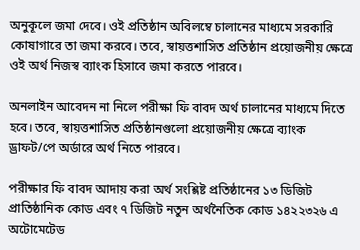অনুকূলে জমা দেবে। ওই প্রতিষ্ঠান অবিলম্বে চালানের মাধ্যমে সরকারি কোষাগারে তা জমা করবে। তবে, স্বায়ত্তশাসিত প্রতিষ্ঠান প্রয়োজনীয় ক্ষেত্রে ওই অর্থ নিজস্ব ব্যাংক হিসাবে জমা করতে পারবে।

অনলাইন আবেদন না নিলে পরীক্ষা ফি বাবদ অর্থ চালানের মাধ্যমে দিতে হবে। তবে, স্বায়ত্তশাসিত প্রতিষ্ঠানগুলো প্রয়োজনীয় ক্ষেত্রে ব্যাংক ড্রাফট/পে অর্ডারে অর্থ নিতে পারবে।

পরীক্ষার ফি বাবদ আদায় করা অর্থ সংশ্লিষ্ট প্রতিষ্ঠানের ১৩ ডিজিট প্রাতিষ্ঠানিক কোড এবং ৭ ডিজিট নতুন অর্থনৈতিক কোড ১৪২২৩২৬ এ অটোমেটেড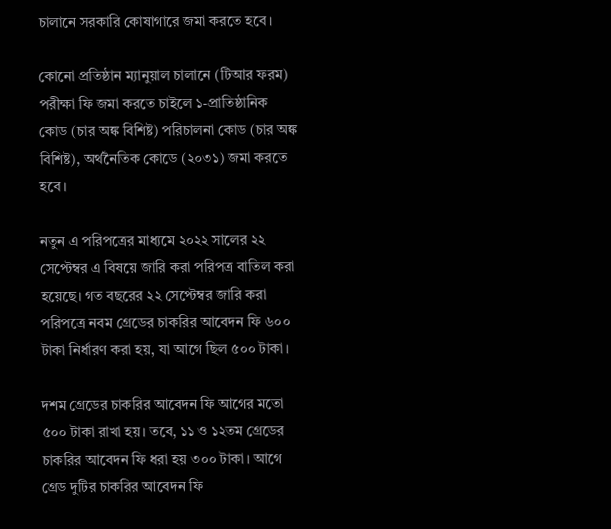চালানে সরকারি কোষাগারে জমা করতে হবে।

কোনো প্রতিষ্ঠান ম্যানুয়াল চালানে (টিআর ফরম) পরীক্ষা ফি জমা করতে চাইলে ১-প্রাতিষ্ঠানিক কোড (চার অঙ্ক বিশিষ্ট) পরিচালনা কোড (চার অঙ্ক বিশিষ্ট), অর্থনৈতিক কোডে (২০৩১) জমা করতে হবে।

নতুন এ পরিপত্রের মাধ্যমে ২০২২ সালের ২২ সেপ্টেম্বর এ বিষয়ে জারি করা পরিপত্র বাতিল করা হয়েছে। গত বছরের ২২ সেপ্টেম্বর জারি করা পরিপত্রে নবম গ্রেডের চাকরির আবেদন ফি ৬০০ টাকা নির্ধারণ করা হয়, যা আগে ছিল ৫০০ টাকা।

দশম গ্রেডের চাকরির আবেদন ফি আগের মতো ৫০০ টাকা রাখা হয়। তবে, ১১ ও ১২তম গ্রেডের চাকরির আবেদন ফি ধরা হয় ৩০০ টাকা। আগে গ্রেড দুটির চাকরির আবেদন ফি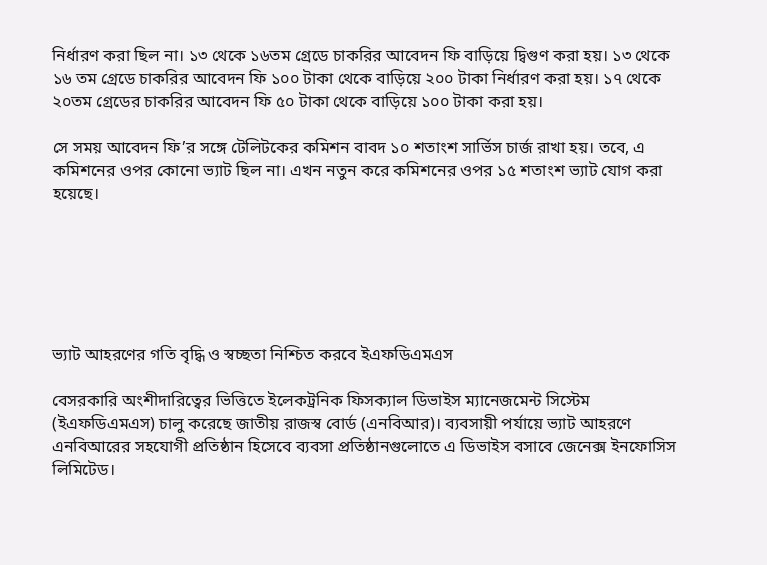নির্ধারণ করা ছিল না। ১৩ থেকে ১৬তম গ্রেডে চাকরির আবেদন ফি বাড়িয়ে দ্বিগুণ করা হয়। ১৩ থেকে ১৬ তম গ্রেডে চাকরির আবেদন ফি ১০০ টাকা থেকে বাড়িয়ে ২০০ টাকা নির্ধারণ করা হয়। ১৭ থেকে ২০তম গ্রেডের চাকরির আবেদন ফি ৫০ টাকা থেকে বাড়িয়ে ১০০ টাকা করা হয়।

সে সময় আবেদন ফি’র সঙ্গে টেলিটকের কমিশন বাবদ ১০ শতাংশ সার্ভিস চার্জ রাখা হয়। তবে, এ কমিশনের ওপর কোনো ভ্যাট ছিল না। এখন নতুন করে কমিশনের ওপর ১৫ শতাংশ ভ্যাট যোগ করা হয়েছে।






ভ্যাট আহরণের গতি বৃদ্ধি ও স্বচ্ছতা নিশ্চিত করবে ইএফডিএমএস

বেসরকারি অংশীদারিত্বের ভিত্তিতে ইলেকট্রনিক ফিসক্যাল ডিভাইস ম্যানেজমেন্ট সিস্টেম (ইএফডিএমএস) চালু করেছে জাতীয় রাজস্ব বোর্ড (এনবিআর)। ব্যবসায়ী পর্যায়ে ভ্যাট আহরণে এনবিআরের সহযোগী প্রতিষ্ঠান হিসেবে ব্যবসা প্রতিষ্ঠানগুলোতে এ ডিভাইস বসাবে জেনেক্স ইনফোসিস লিমিটেড।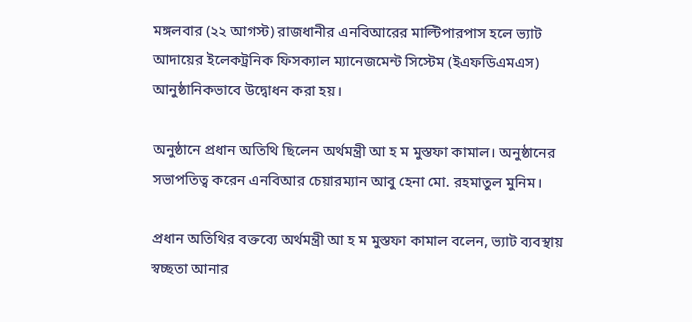মঙ্গলবার (২২ আগস্ট) রাজধানীর এনবিআরের মাল্টিপারপাস হলে ভ্যাট আদায়ের ইলেকট্রনিক ফিসক্যাল ম্যানেজমেন্ট সিস্টেম (ইএফডিএমএস) আনুষ্ঠানিকভাবে উদ্বোধন করা হয়।

অনুষ্ঠানে প্রধান অতিথি ছিলেন অর্থমন্ত্রী আ হ ম মুস্তফা কামাল। অনুষ্ঠানের সভাপতিত্ব করেন এনবিআর চেয়ারম্যান আবু হেনা মো. রহমাতুল মুনিম।

প্রধান অতিথির বক্তব্যে অর্থমন্ত্রী আ হ ম মুস্তফা কামাল বলেন, ভ্যাট ব্যবস্থায় স্বচ্ছতা আনার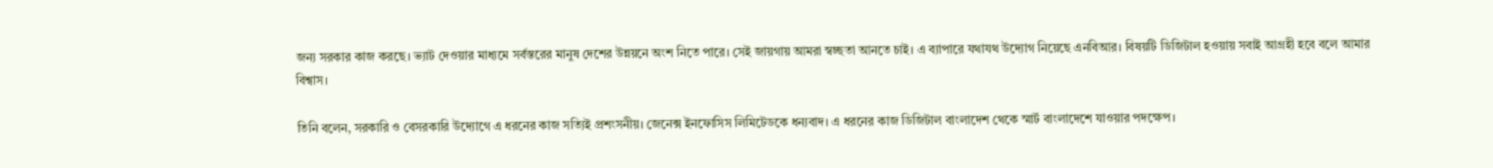জন্য সরকার কাজ করছে। ভ্যাট দেওয়ার মাধ্যমে সর্বস্তরের মানুষ দেশের উন্নয়নে অংশ নিতে পারে। সেই জায়গায় আমরা স্বচ্ছতা আনতে চাই। এ ব্যাপারে যথাযথ উদ্যোগ নিয়েছে এনবিআর। বিষয়টি ডিজিটাল হওয়ায় সবাই আগ্রহী হবে বলে আমার বিশ্বাস।

তিনি বলেন, সরকারি ও বেসরকারি উদ্যোগে এ ধরনের কাজ সত্যিই প্রশংসনীয়। জেনেক্স ইনফোসিস লিমিটেডকে ধন্যবাদ। এ ধরনের কাজ ডিজিটাল বাংলাদেশ থেকে স্মার্ট বাংলাদেশে যাওয়ার পদক্ষেপ।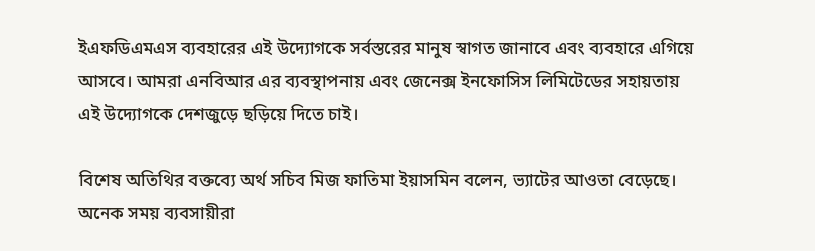ইএফডিএমএস ব্যবহারের এই উদ্যোগকে সর্বস্তরের মানুষ স্বাগত জানাবে এবং ব্যবহারে এগিয়ে আসবে। আমরা এনবিআর এর ব্যবস্থাপনায় এবং জেনেক্স ইনফোসিস লিমিটেডের সহায়তায় এই উদ্যোগকে দেশজুড়ে ছড়িয়ে দিতে চাই।

বিশেষ অতিথির বক্তব্যে অর্থ সচিব মিজ ফাতিমা ইয়াসমিন বলেন, ভ্যাটের আওতা বেড়েছে। অনেক সময় ব্যবসায়ীরা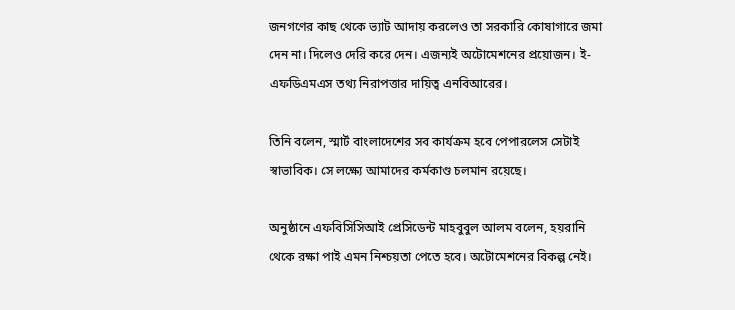জনগণের কাছ থেকে ভ্যাট আদায় করলেও তা সরকারি কোষাগারে জমা দেন না। দিলেও দেরি করে দেন। এজন্যই অটোমেশনের প্রয়োজন। ই-এফডিএমএস তথ্য নিরাপত্তার দায়িত্ব এনবিআরের।

তিনি বলেন, স্মার্ট বাংলাদেশের সব কার্যক্রম হবে পেপারলেস সেটাই স্বাভাবিক। সে লক্ষ্যে আমাদের কর্মকাণ্ড চলমান রয়েছে।

অনুষ্ঠানে এফবিসিসিআই প্রেসিডেন্ট মাহবুবুল আলম বলেন, হয়রানি থেকে রক্ষা পাই এমন নিশ্চয়তা পেতে হবে। অটোমেশনের বিকল্প নেই।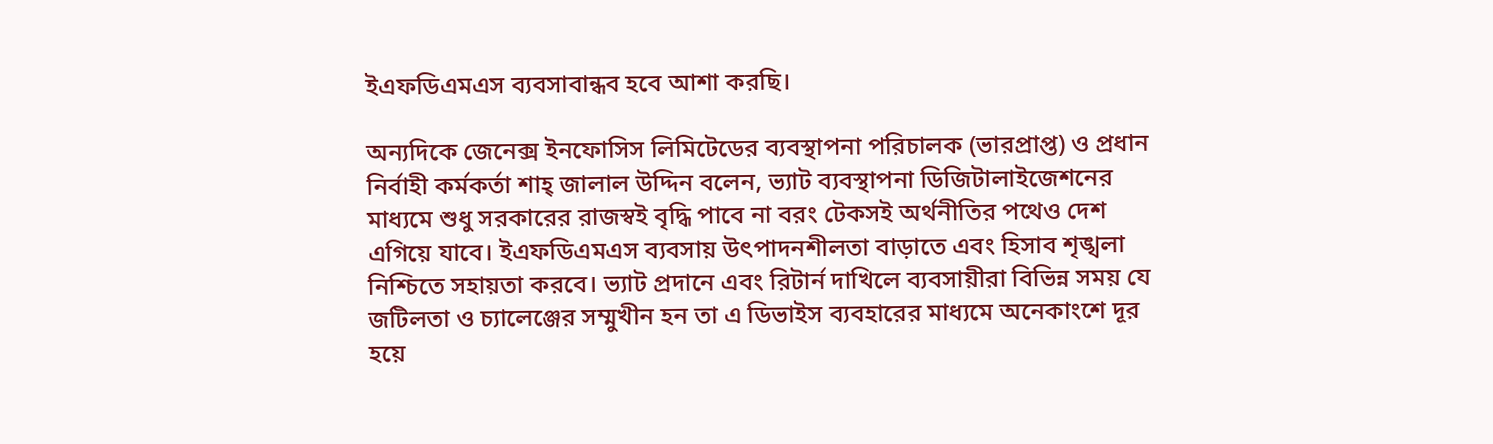ইএফডিএমএস ব্যবসাবান্ধব হবে আশা করছি।

অন্যদিকে জেনেক্স ইনফোসিস লিমিটেডের ব্যবস্থাপনা পরিচালক (ভারপ্রাপ্ত) ও প্রধান নির্বাহী কর্মকর্তা শাহ্ জালাল উদ্দিন বলেন, ভ্যাট ব্যবস্থাপনা ডিজিটালাইজেশনের মাধ্যমে শুধু সরকারের রাজস্বই বৃদ্ধি পাবে না বরং টেকসই অর্থনীতির পথেও দেশ এগিয়ে যাবে। ইএফডিএমএস ব্যবসায় উৎপাদনশীলতা বাড়াতে এবং হিসাব শৃঙ্খলা নিশ্চিতে সহায়তা করবে। ভ্যাট প্রদানে এবং রিটার্ন দাখিলে ব্যবসায়ীরা বিভিন্ন সময় যে জটিলতা ও চ্যালেঞ্জের সম্মুখীন হন তা এ ডিভাইস ব্যবহারের মাধ্যমে অনেকাংশে দূর হয়ে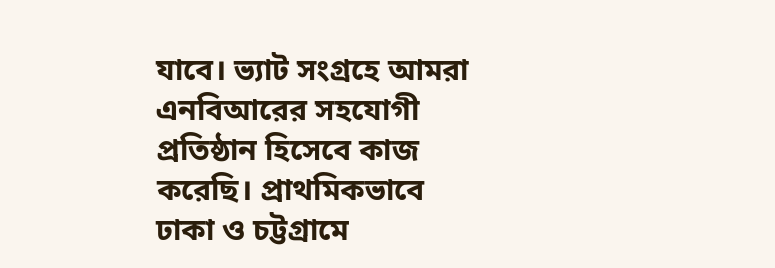যাবে। ভ্যাট সংগ্রহে আমরা এনবিআরের সহযোগী প্রতিষ্ঠান হিসেবে কাজ করেছি। প্রাথমিকভাবে ঢাকা ও চট্টগ্রামে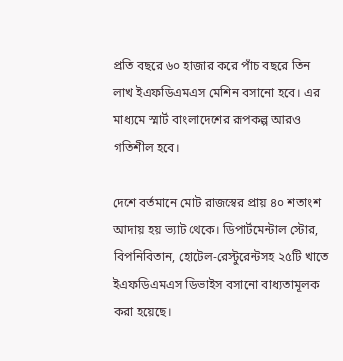প্রতি বছরে ৬০ হাজার করে পাঁচ বছরে তিন লাখ ইএফডিএমএস মেশিন বসানো হবে। এর মাধ্যমে স্মার্ট বাংলাদেশের রূপকল্প আরও গতিশীল হবে।

দেশে বর্তমানে মোট রাজস্বের প্রায় ৪০ শতাংশ আদায় হয় ভ্যাট থেকে। ডিপার্টমেন্টাল স্টোর, বিপনিবিতান, হোটেল-রেস্টুরেন্টসহ ২৫টি খাতে ইএফডিএমএস ডিভাইস বসানো বাধ্যতামূলক করা হয়েছে।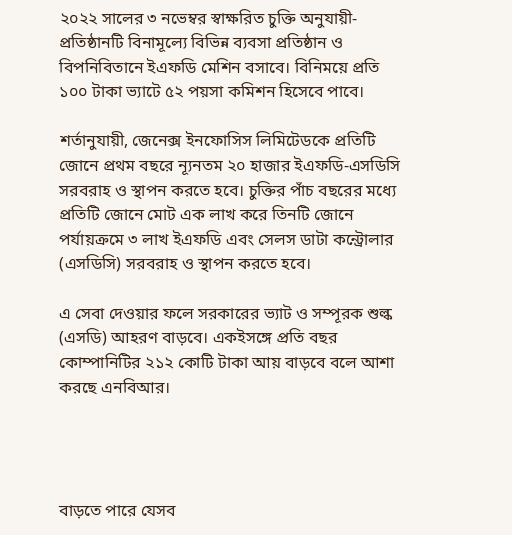২০২২ সালের ৩ নভেম্বর স্বাক্ষরিত চুক্তি অনুযায়ী- প্রতিষ্ঠানটি বিনামূল্যে বিভিন্ন ব্যবসা প্রতিষ্ঠান ও বিপনিবিতানে ইএফডি মেশিন বসাবে। বিনিময়ে প্রতি ১০০ টাকা ভ্যাটে ৫২ পয়সা কমিশন হিসেবে পাবে।

শর্তানুযায়ী, জেনেক্স ইনফোসিস লিমিটেডকে প্রতিটি জোনে প্রথম বছরে ন্যূনতম ২০ হাজার ইএফডি-এসডিসি সরবরাহ ও স্থাপন করতে হবে। চুক্তির পাঁচ বছরের মধ্যে প্রতিটি জোনে মোট এক লাখ করে তিনটি জোনে পর্যায়ক্রমে ৩ লাখ ইএফডি এবং সেলস ডাটা কন্ট্রোলার (এসডিসি) সরবরাহ ও স্থাপন করতে হবে।

এ সেবা দেওয়ার ফলে সরকারের ভ্যাট ও সম্পূরক শুল্ক (এসডি) আহরণ বাড়বে। একইসঙ্গে প্রতি বছর কোম্পানিটির ২১২ কোটি টাকা আয় বাড়বে বলে আশা করছে এনবিআর।




বাড়তে পারে যেসব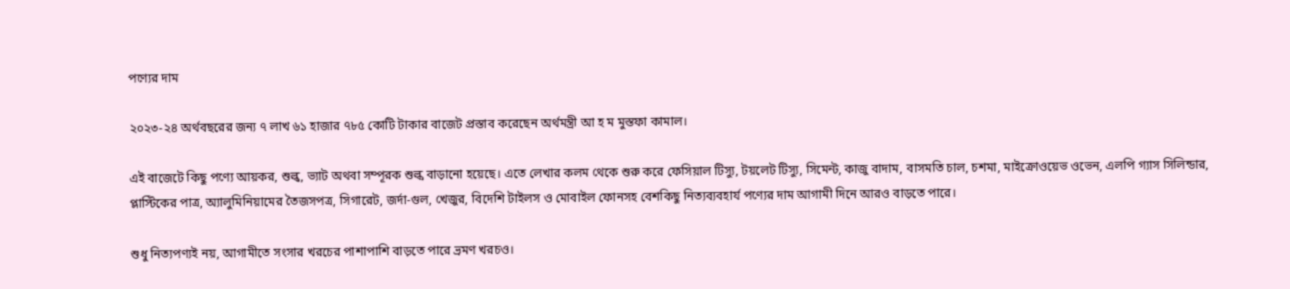পণ্যের দাম

২০২৩-২৪ অর্থবছরের জন্য ৭ লাখ ৬১ হাজার ৭৮৫ কোটি টাকার বাজেট প্রস্তাব করেছেন অর্থমন্ত্রী আ হ ম মুস্তফা কামাল।

এই বাজেটে কিছু পণ্যে আয়কর, শুল্ক, ভ্যাট অথবা সম্পূরক শুল্ক বাড়ানো হয়েছে। এতে লেখার কলম থেকে শুরু করে ফেসিয়াল টিস্যু, টয়লেট টিস্যু, সিমেন্ট, কাজু বাদাম, বাসমতি চাল, চশমা, মাইক্রোওয়েভ ওভেন, এলপি গ্যাস সিলিন্ডার, প্লাস্টিকের পাত্র, অ্যালুমিনিয়ামের তৈজসপত্র, সিগারেট, জর্দা-গুল, খেজুর, বিদেশি টাইলস ও মোবাইল ফোনসহ বেশকিছু নিত্যব্যবহার্য পণ্যের দাম আগামী দিনে আরও বাড়তে পারে।

শুধু নিত্যপণ্যই নয়, আগামীতে সংসার খরচের পাশাপাশি বাড়তে পারে ভ্রমণ খরচও।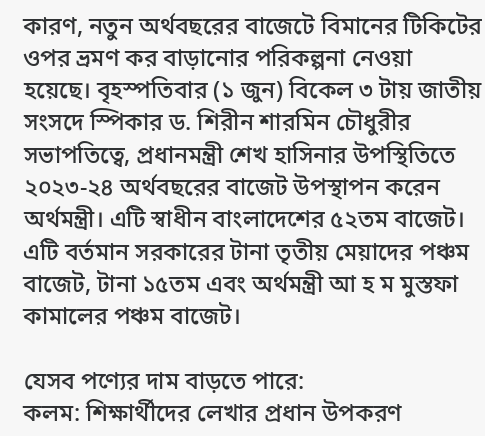কারণ, নতুন অর্থবছরের বাজেটে বিমানের টিকিটের ওপর ভ্রমণ কর বাড়ানোর পরিকল্পনা নেওয়া হয়েছে। বৃহস্পতিবার (১ জুন) বিকেল ৩ টায় জাতীয় সংসদে স্পিকার ড. শিরীন শারমিন চৌধুরীর সভাপতিত্বে, প্রধানমন্ত্রী শেখ হাসিনার উপস্থিতিতে ২০২৩-২৪ অর্থবছরের বাজেট উপস্থাপন করেন অর্থমন্ত্রী। এটি স্বাধীন বাংলাদেশের ৫২তম বাজেট। এটি বর্তমান সরকারের টানা তৃতীয় মেয়াদের পঞ্চম বাজেট, টানা ১৫তম এবং অর্থমন্ত্রী আ হ ম মুস্তফা কামালের পঞ্চম বাজেট।

যেসব পণ্যের দাম বাড়তে পারে:
কলম: শিক্ষার্থীদের লেখার প্রধান উপকরণ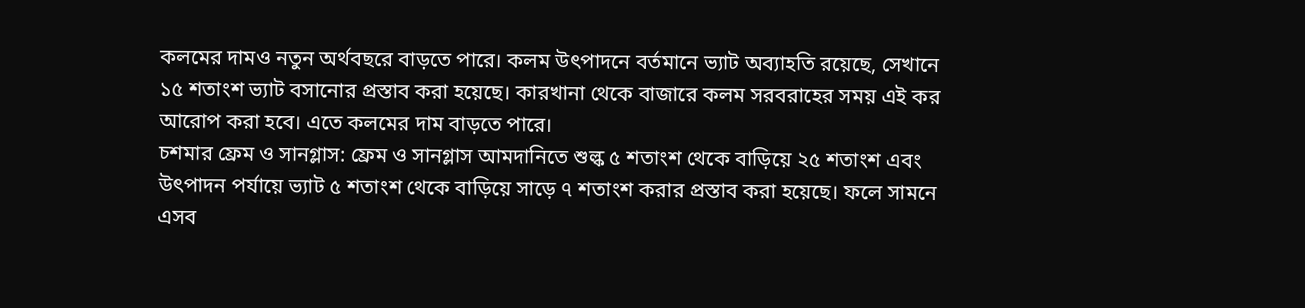কলমের দামও নতুন অর্থবছরে বাড়তে পারে। কলম উৎপাদনে বর্তমানে ভ্যাট অব্যাহতি রয়েছে, সেখানে ১৫ শতাংশ ভ্যাট বসানোর প্রস্তাব করা হয়েছে। কারখানা থেকে বাজারে কলম সরবরাহের সময় এই কর আরোপ করা হবে। এতে কলমের দাম বাড়তে পারে।
চশমার ফ্রেম ও সানগ্লাস: ফ্রেম ও সানগ্লাস আমদানিতে শুল্ক ৫ শতাংশ থেকে বাড়িয়ে ২৫ শতাংশ এবং উৎপাদন পর্যায়ে ভ্যাট ৫ শতাংশ থেকে বাড়িয়ে সাড়ে ৭ শতাংশ করার প্রস্তাব করা হয়েছে। ফলে সামনে এসব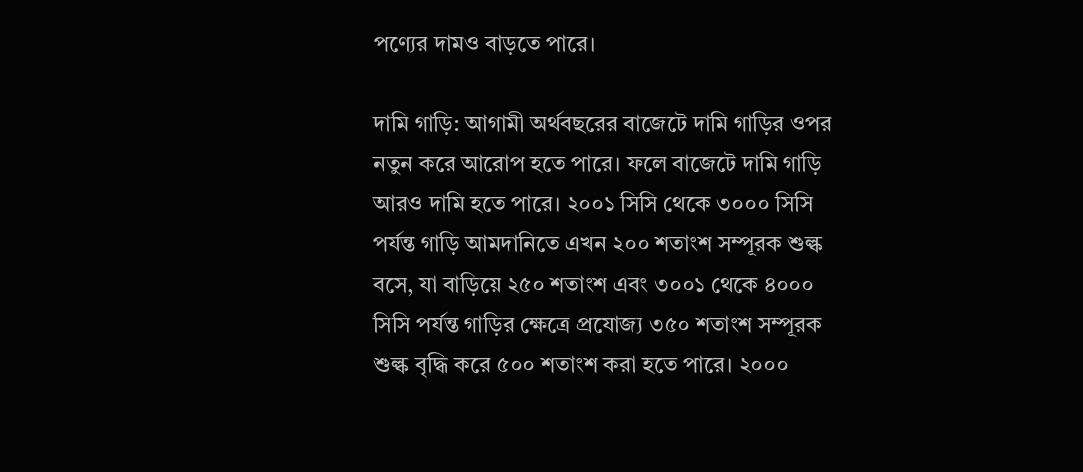পণ্যের দামও বাড়তে পারে।

দামি গাড়ি: আগামী অর্থবছরের বাজেটে দামি গাড়ির ওপর নতুন করে আরোপ হতে পারে। ফলে বাজেটে দামি গাড়ি আরও দামি হতে পারে। ২০০১ সিসি থেকে ৩০০০ সিসি পর্যন্ত গাড়ি আমদানিতে এখন ২০০ শতাংশ সম্পূরক শুল্ক বসে, যা বাড়িয়ে ২৫০ শতাংশ এবং ৩০০১ থেকে ৪০০০ সিসি পর্যন্ত গাড়ির ক্ষেত্রে প্রযোজ্য ৩৫০ শতাংশ সম্পূরক শুল্ক বৃদ্ধি করে ৫০০ শতাংশ করা হতে পারে। ২০০০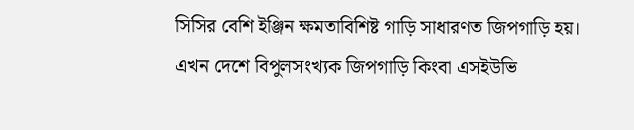সিসির বেশি ইঞ্জিন ক্ষমতাবিশিষ্ট গাড়ি সাধারণত জিপগাড়ি হয়। এখন দেশে বিপুলসংখ্যক জিপগাড়ি কিংবা এসইউভি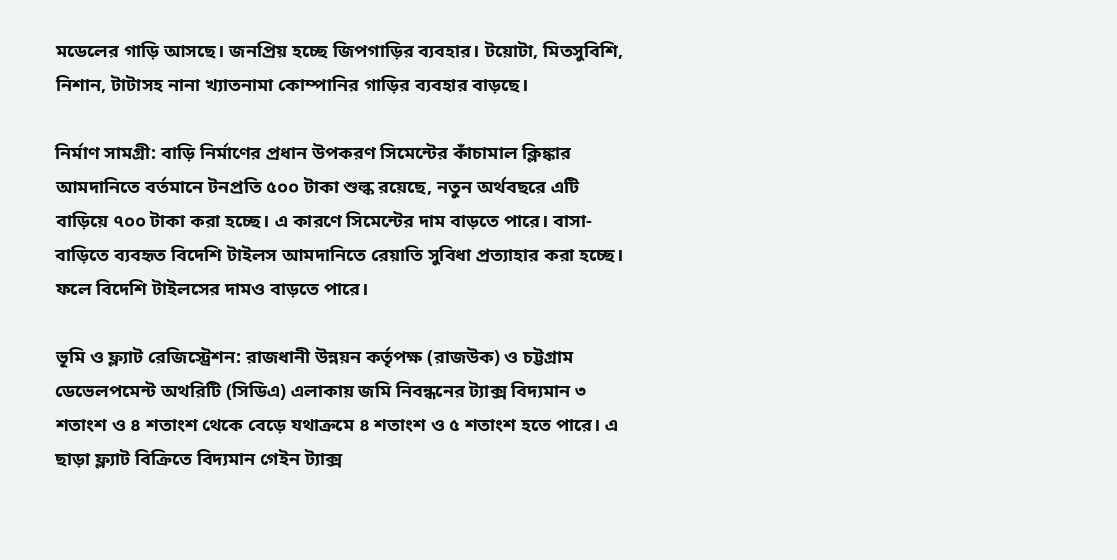মডেলের গাড়ি আসছে। জনপ্রিয় হচ্ছে জিপগাড়ির ব্যবহার। টয়োটা, মিতসুবিশি, নিশান, টাটাসহ নানা খ্যাতনামা কোম্পানির গাড়ির ব্যবহার বাড়ছে।

নির্মাণ সামগ্রী: বাড়ি নির্মাণের প্রধান উপকরণ সিমেন্টের কাঁচামাল ক্লিঙ্কার আমদানিতে বর্তমানে টনপ্রতি ৫০০ টাকা শুল্ক রয়েছে, নতুন অর্থবছরে এটি বাড়িয়ে ৭০০ টাকা করা হচ্ছে। এ কারণে সিমেন্টের দাম বাড়তে পারে। বাসা-বাড়িতে ব্যবহৃত বিদেশি টাইলস আমদানিতে রেয়াতি সুবিধা প্রত্যাহার করা হচ্ছে। ফলে বিদেশি টাইলসের দামও বাড়তে পারে।

ভূমি ও ফ্ল্যাট রেজিস্ট্রেশন: রাজধানী উন্নয়ন কর্তৃপক্ষ (রাজউক) ও চট্টগ্রাম ডেভেলপমেন্ট অথরিটি (সিডিএ) এলাকায় জমি নিবন্ধনের ট্যাক্স বিদ্যমান ৩ শতাংশ ও ৪ শতাংশ থেকে বেড়ে যথাক্রমে ৪ শতাংশ ও ৫ শতাংশ হতে পারে। এ ছাড়া ফ্ল্যাট বিক্রিতে বিদ্যমান গেইন ট্যাক্স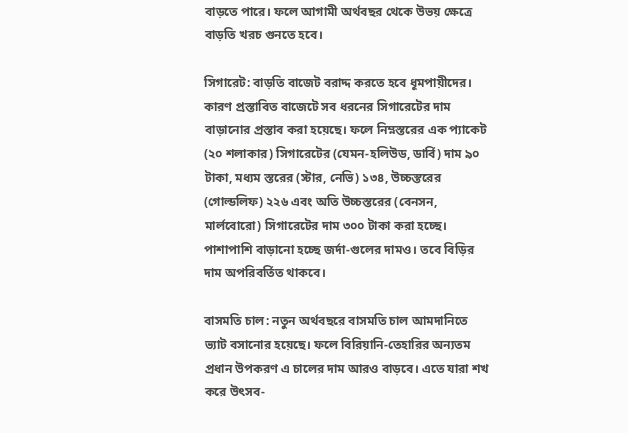বাড়তে পারে। ফলে আগামী অর্থবছর থেকে উভয় ক্ষেত্রে বাড়তি খরচ গুনতে হবে।

সিগারেট: বাড়তি বাজেট বরাদ্দ করতে হবে ধূমপায়ীদের। কারণ প্রস্তাবিত বাজেটে সব ধরনের সিগারেটের দাম বাড়ানোর প্রস্তাব করা হয়েছে। ফলে নিম্নস্তরের এক প্যাকেট (২০ শলাকার) সিগারেটের (যেমন-হলিউড, ডার্বি) দাম ৯০ টাকা, মধ্যম স্তরের (স্টার, নেভি) ১৩৪, উচ্চস্তরের (গোল্ডলিফ) ২২৬ এবং অতি উচ্চস্তরের (বেনসন, মার্লবোরো) সিগারেটের দাম ৩০০ টাকা করা হচ্ছে। পাশাপাশি বাড়ানো হচ্ছে জর্দা-গুলের দামও। তবে বিড়ির দাম অপরিবর্তিত থাকবে।

বাসমতি চাল: নতুন অর্থবছরে বাসমতি চাল আমদানিতে ভ্যাট বসানোর হয়েছে। ফলে বিরিয়ানি-তেহারির অন্যতম প্রধান উপকরণ এ চালের দাম আরও বাড়বে। এতে যারা শখ করে উৎসব-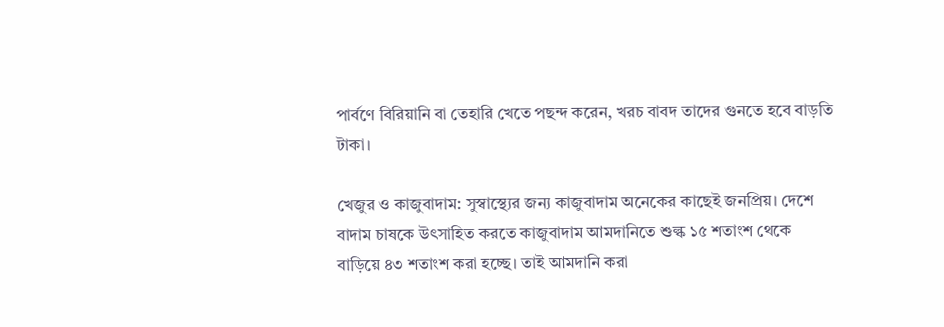পার্বণে বিরিয়ানি বা তেহারি খেতে পছন্দ করেন, খরচ বাবদ তাদের গুনতে হবে বাড়তি টাকা।

খেজুর ও কাজুবাদাম: সুস্বাস্থ্যের জন্য কাজুবাদাম অনেকের কাছেই জনপ্রিয়। দেশে বাদাম চাষকে উৎসাহিত করতে কাজুবাদাম আমদানিতে শুল্ক ১৫ শতাংশ থেকে বাড়িয়ে ৪৩ শতাংশ করা হচ্ছে। তাই আমদানি করা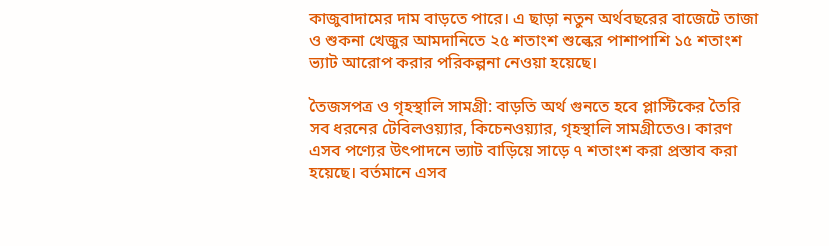কাজুবাদামের দাম বাড়তে পারে। এ ছাড়া নতুন অর্থবছরের বাজেটে তাজা ও শুকনা খেজুর আমদানিতে ২৫ শতাংশ শুল্কের পাশাপাশি ১৫ শতাংশ ভ্যাট আরোপ করার পরিকল্পনা নেওয়া হয়েছে।

তৈজসপত্র ও গৃহস্থালি সামগ্রী: বাড়তি অর্থ গুনতে হবে প্লাস্টিকের তৈরি সব ধরনের টেবিলওয়্যার, কিচেনওয়্যার, গৃহস্থালি সামগ্রীতেও। কারণ এসব পণ্যের উৎপাদনে ভ্যাট বাড়িয়ে সাড়ে ৭ শতাংশ করা প্রস্তাব করা হয়েছে। বর্তমানে এসব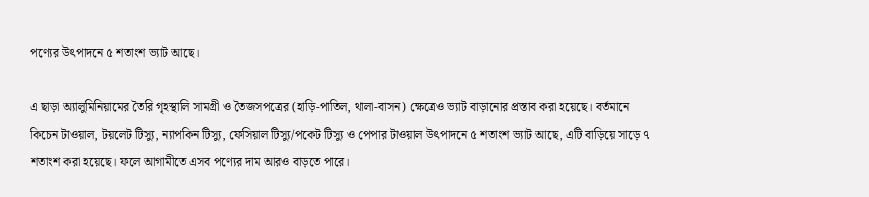পণ্যের উৎপাদনে ৫ শতাংশ ভ্যাট আছে।

এ ছাড়া অ্যালুমিনিয়ামের তৈরি গৃহস্থালি সামগ্রী ও তৈজসপত্রের (হাড়ি-পাতিল, থালা-বাসন) ক্ষেত্রেও ভ্যাট বাড়ানোর প্রস্তাব করা হয়েছে। বর্তমানে কিচেন টাওয়াল, টয়লেট টিস্যু, ন্যাপকিন টিস্যু, ফেসিয়াল টিস্যু/পকেট টিস্যু ও পেপার টাওয়াল উৎপাদনে ৫ শতাংশ ভ্যাট আছে, এটি বাড়িয়ে সাড়ে ৭ শতাংশ করা হয়েছে। ফলে আগামীতে এসব পণ্যের দাম আরও বাড়তে পারে।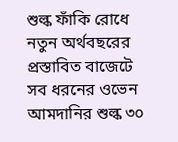শুল্ক ফাঁকি রোধে নতুন অর্থবছরের প্রস্তাবিত বাজেটে সব ধরনের ওভেন আমদানির শুল্ক ৩০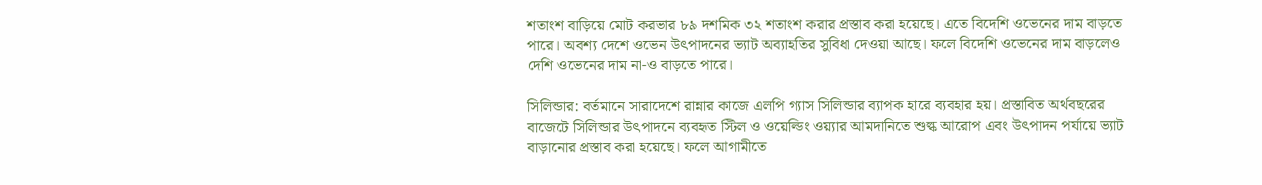শতাংশ বাড়িয়ে মোট করভার ৮৯ দশমিক ৩২ শতাংশ করার প্রস্তাব করা হয়েছে। এতে বিদেশি ওভেনের দাম বাড়তে পারে। অবশ্য দেশে ওভেন উৎপাদনের ভ্যাট অব্যাহতির সুবিধা দেওয়া আছে। ফলে বিদেশি ওভেনের দাম বাড়লেও দেশি ওভেনের দাম না-ও বাড়তে পারে।

সিলিন্ডার: বর্তমানে সারাদেশে রান্নার কাজে এলপি গ্যাস সিলিন্ডার ব্যাপক হারে ব্যবহার হয়। প্রস্তাবিত অর্থবছরের বাজেটে সিলিন্ডার উৎপাদনে ব্যবহৃত স্টিল ও ওয়েল্ডিং ওয়্যার আমদানিতে শুল্ক আরোপ এবং উৎপাদন পর্যায়ে ভ্যাট বাড়ানোর প্রস্তাব করা হয়েছে। ফলে আগামীতে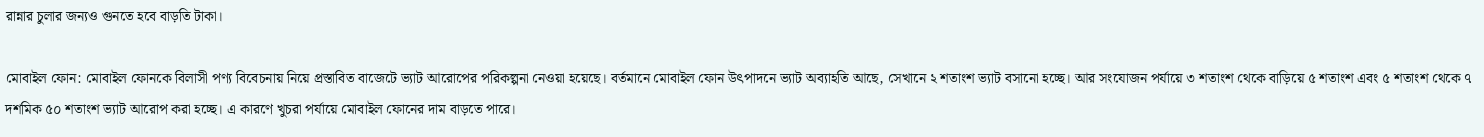রান্নার চুলার জন্যও গুনতে হবে বাড়তি টাকা।

মোবাইল ফোন: মোবাইল ফোনকে বিলাসী পণ্য বিবেচনায় নিয়ে প্রস্তাবিত বাজেটে ভ্যাট আরোপের পরিকল্পনা নেওয়া হয়েছে। বর্তমানে মোবাইল ফোন উৎপাদনে ভ্যাট অব্যাহতি আছে, সেখানে ২ শতাংশ ভ্যাট বসানো হচ্ছে। আর সংযোজন পর্যায়ে ৩ শতাংশ থেকে বাড়িয়ে ৫ শতাংশ এবং ৫ শতাংশ থেকে ৭ দশমিক ৫০ শতাংশ ভ্যাট আরোপ করা হচ্ছে। এ কারণে খুচরা পর্যায়ে মোবাইল ফোনের দাম বাড়তে পারে।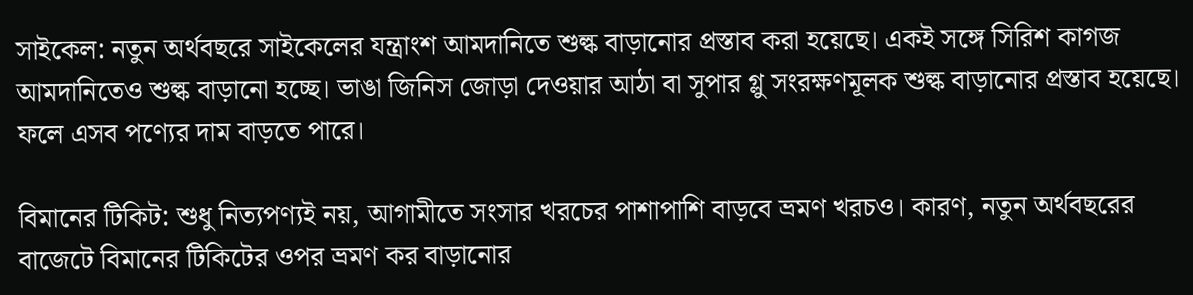সাইকেল: নতুন অর্থবছরে সাইকেলের যন্ত্রাংশ আমদানিতে শুল্ক বাড়ানোর প্রস্তাব করা হয়েছে। একই সঙ্গে সিরিশ কাগজ আমদানিতেও শুল্ক বাড়ানো হচ্ছে। ভাঙা জিনিস জোড়া দেওয়ার আঠা বা সুপার গ্লু সংরক্ষণমূলক শুল্ক বাড়ানোর প্রস্তাব হয়েছে। ফলে এসব পণ্যের দাম বাড়তে পারে।

বিমানের টিকিট: শুধু নিত্যপণ্যই নয়, আগামীতে সংসার খরচের পাশাপাশি বাড়বে ভ্রমণ খরচও। কারণ, নতুন অর্থবছরের বাজেটে বিমানের টিকিটের ওপর ভ্রমণ কর বাড়ানোর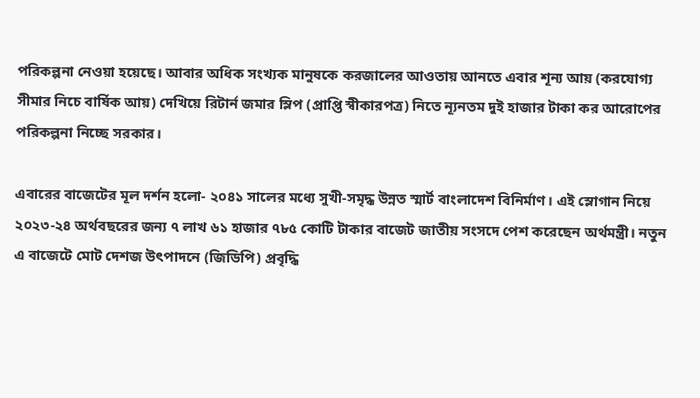পরিকল্পনা নেওয়া হয়েছে। আবার অধিক সংখ্যক মানুষকে করজালের আওতায় আনতে এবার শূন্য আয় (করযোগ্য সীমার নিচে বার্ষিক আয়) দেখিয়ে রিটার্ন জমার স্লিপ (প্রাপ্তি স্বীকারপত্র) নিতে ন্যূনতম দুই হাজার টাকা কর আরোপের পরিকল্পনা নিচ্ছে সরকার।

এবারের বাজেটের মূল দর্শন হলো- ২০৪১ সালের মধ্যে সুখী-সমৃদ্ধ উন্নত স্মার্ট বাংলাদেশ বিনির্মাণ। এই স্লোগান নিয়ে ২০২৩-২৪ অর্থবছরের জন্য ৭ লাখ ৬১ হাজার ৭৮৫ কোটি টাকার বাজেট জাতীয় সংসদে পেশ করেছেন অর্থমন্ত্রী। নতুন এ বাজেটে মোট দেশজ উৎপাদনে (জিডিপি) প্রবৃদ্ধি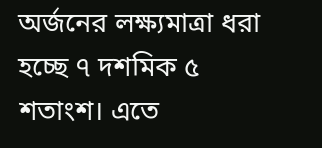অর্জনের লক্ষ্যমাত্রা ধরা হচ্ছে ৭ দশমিক ৫ শতাংশ। এতে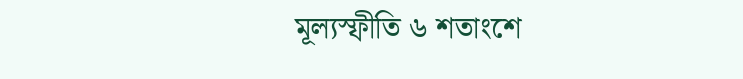মূল্যস্ফীতি ৬ শতাংশে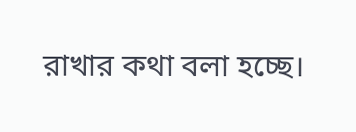রাখার কথা বলা হচ্ছে।